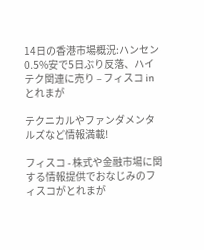14日の香港市場概況:ハンセン0.5%安で5日ぶり反落、ハイテク関連に売り – フィスコ in とれまが

テクニカルやファンダメンタルズなど情報満載!

フィスコ - 株式や金融市場に関する情報提供でおなじみのフィスコがとれまが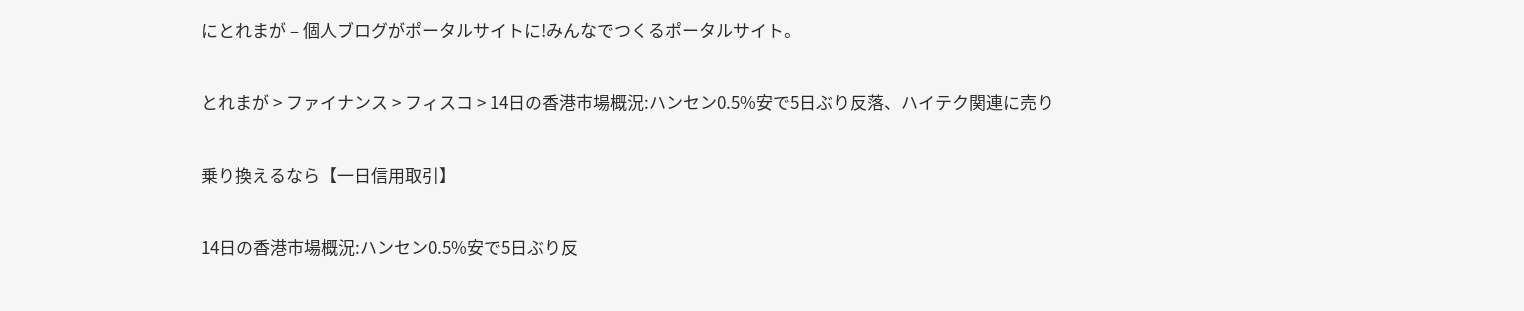にとれまが – 個人ブログがポータルサイトに!みんなでつくるポータルサイト。

とれまが > ファイナンス > フィスコ > 14日の香港市場概況:ハンセン0.5%安で5日ぶり反落、ハイテク関連に売り

乗り換えるなら【一日信用取引】

14日の香港市場概況:ハンセン0.5%安で5日ぶり反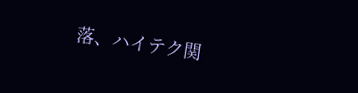落、ハイテク関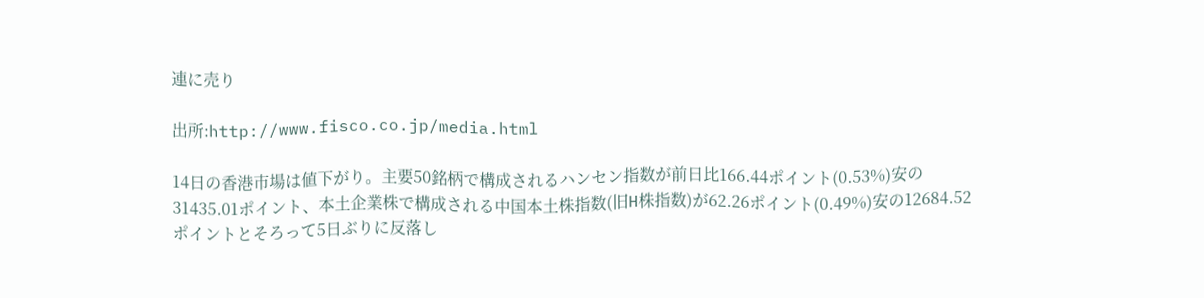連に売り

出所:http://www.fisco.co.jp/media.html

14日の香港市場は値下がり。主要50銘柄で構成されるハンセン指数が前日比166.44ポイント(0.53%)安の31435.01ポイント、本土企業株で構成される中国本土株指数(旧H株指数)が62.26ポイント(0.49%)安の12684.52ポイントとそろって5日ぶりに反落し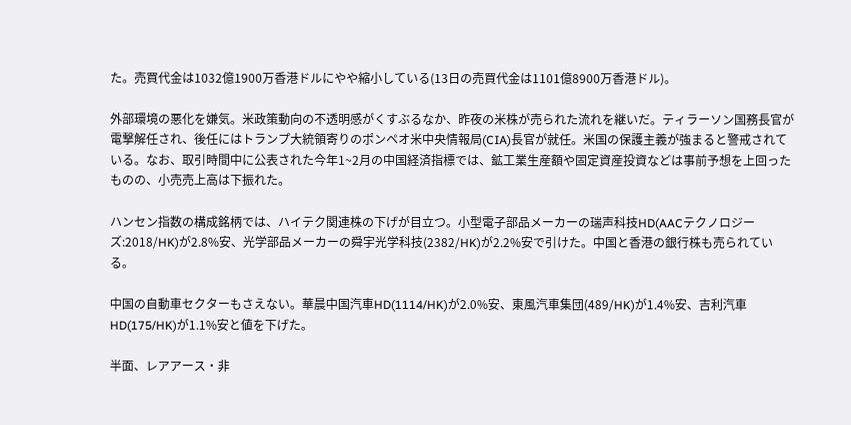た。売買代金は1032億1900万香港ドルにやや縮小している(13日の売買代金は1101億8900万香港ドル)。

外部環境の悪化を嫌気。米政策動向の不透明感がくすぶるなか、昨夜の米株が売られた流れを継いだ。ティラーソン国務長官が電撃解任され、後任にはトランプ大統領寄りのポンペオ米中央情報局(CIA)長官が就任。米国の保護主義が強まると警戒されている。なお、取引時間中に公表された今年1~2月の中国経済指標では、鉱工業生産額や固定資産投資などは事前予想を上回ったものの、小売売上高は下振れた。

ハンセン指数の構成銘柄では、ハイテク関連株の下げが目立つ。小型電子部品メーカーの瑞声科技HD(AACテクノロジーズ:2018/HK)が2.8%安、光学部品メーカーの舜宇光学科技(2382/HK)が2.2%安で引けた。中国と香港の銀行株も売られている。

中国の自動車セクターもさえない。華晨中国汽車HD(1114/HK)が2.0%安、東風汽車集団(489/HK)が1.4%安、吉利汽車HD(175/HK)が1.1%安と値を下げた。

半面、レアアース・非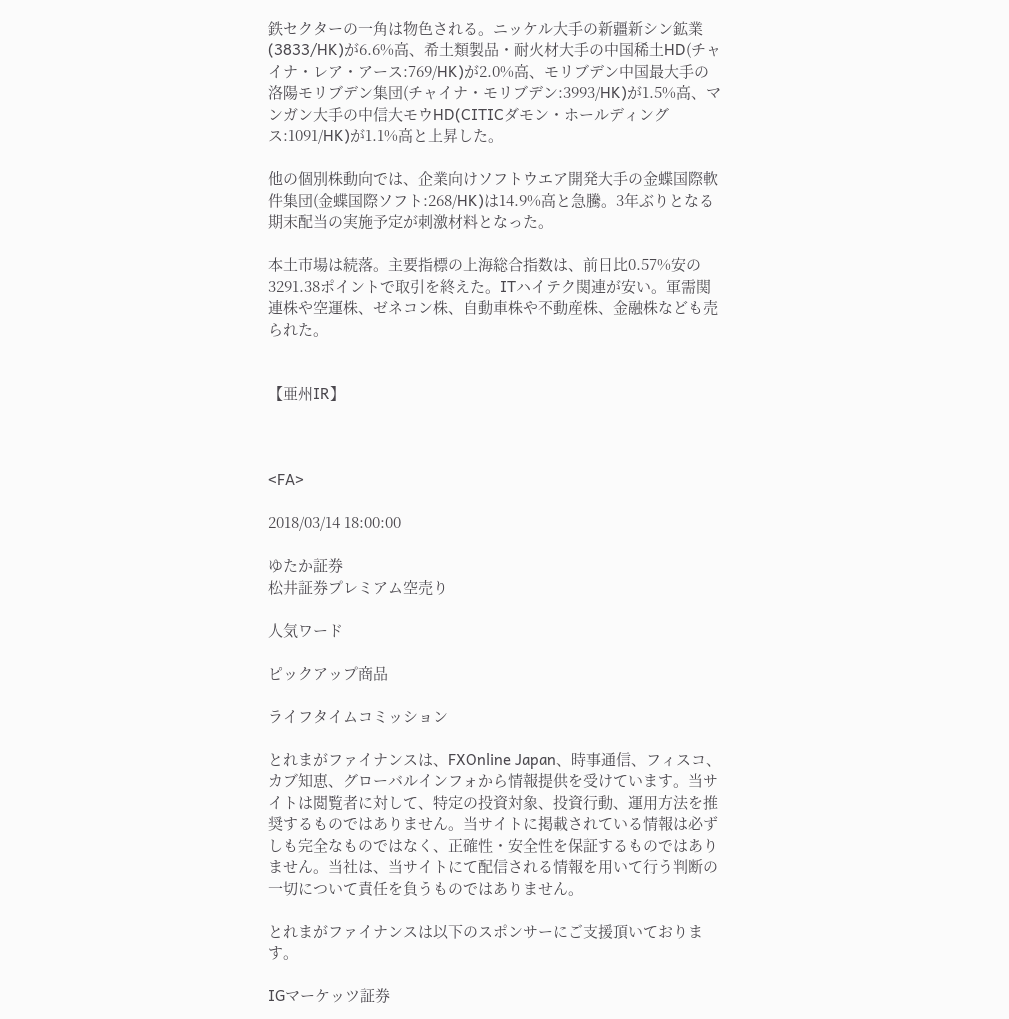鉄セクターの一角は物色される。ニッケル大手の新疆新シン鉱業(3833/HK)が6.6%高、希土類製品・耐火材大手の中国稀土HD(チャイナ・レア・アース:769/HK)が2.0%高、モリブデン中国最大手の洛陽モリブデン集団(チャイナ・モリブデン:3993/HK)が1.5%高、マンガン大手の中信大モウHD(CITICダモン・ホールディングス:1091/HK)が1.1%高と上昇した。

他の個別株動向では、企業向けソフトウエア開発大手の金蝶国際軟件集団(金蝶国際ソフト:268/HK)は14.9%高と急騰。3年ぶりとなる期末配当の実施予定が刺激材料となった。

本土市場は続落。主要指標の上海総合指数は、前日比0.57%安の3291.38ポイントで取引を終えた。ITハイテク関連が安い。軍需関連株や空運株、ゼネコン株、自動車株や不動産株、金融株なども売られた。


【亜州IR】



<FA>

2018/03/14 18:00:00

ゆたか証券
松井証券プレミアム空売り

人気ワード

ピックアップ商品

ライフタイムコミッション

とれまがファイナンスは、FXOnline Japan、時事通信、フィスコ、カブ知恵、グローバルインフォから情報提供を受けています。当サイトは閲覧者に対して、特定の投資対象、投資行動、運用方法を推奨するものではありません。当サイトに掲載されている情報は必ずしも完全なものではなく、正確性・安全性を保証するものではありません。当社は、当サイトにて配信される情報を用いて行う判断の一切について責任を負うものではありません。

とれまがファイナンスは以下のスポンサーにご支援頂いております。

IGマーケッツ証券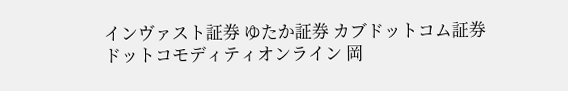インヴァスト証券 ゆたか証券 カブドットコム証券 ドットコモディティオンライン 岡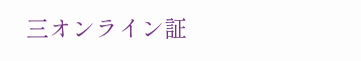三オンライン証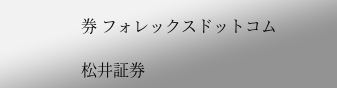券 フォレックスドットコム

松井証券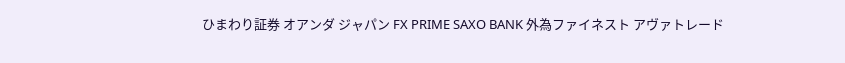ひまわり証券 オアンダ ジャパン FX PRIME SAXO BANK 外為ファイネスト アヴァトレード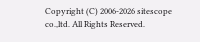Copyright (C) 2006-2026 sitescope co.,ltd. All Rights Reserved.